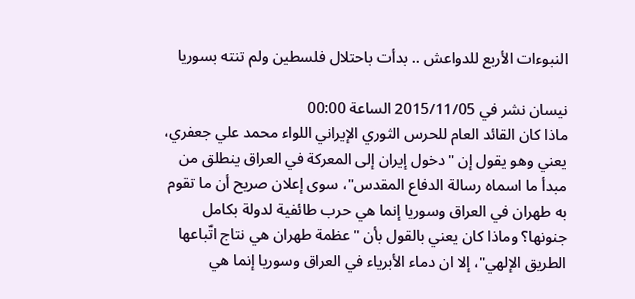النبوءات الأربع للدواعش .. بدأت باحتلال فلسطين ولم تنته بسوريا

نيسان نشر في 2015/11/05 الساعة 00:00
ماذا كان القائد العام للحرس الثوري الإيراني اللواء محمد علي جعفري، يعني وهو يقول إن "دخول إيران إلى المعركة في العراق ينطلق من مبدأ ما اسماه رسالة الدفاع المقدس"، سوى إعلان صريح أن ما تقوم به طهران في العراق وسوريا إنما هي حرب طائفية لدولة بكامل جنونها؟ وماذا كان يعني بالقول بأن "عظمة طهران هي نتاج اتّباعها الطريق الإلهي"، إلا ان دماء الأبرياء في العراق وسوريا إنما هي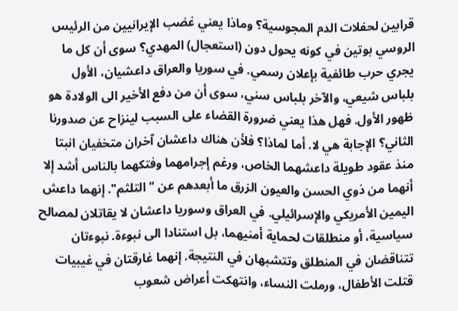قرابين لحفلات الدم المجوسية؟ وماذا يعني غضب الإيرانيين من الرئيس الروسي بوتين في كونه يحول دون (استعجال) المهدي؟ سوى أن كل ما يجري حرب طائفية بإعلان رسمي. في سوريا والعراق داعشيان، الأول بلباس شيعي، والآخر بلباس سني، سوى أن من دفع الأخير الى الولادة هو ظهور الأول. فهل هذا يعني ضرورة القضاء على السبب لينزاح عن صدورنا الثاني؟ الإجابة هي لا. أما لماذا؟ فلأن هناك داعشان آخران متخفيان انبتا منذ عقود طويلة داعشهما الخاص، ورغم إجرامهما وفتكهما بالناس أشد إلا أنهما من ذوي الحسن والعيون الزرق ما أبعدهم عن "التلثم". إنهما داعش اليمين الأمريكي والإسرائيلي. في العراق وسوريا داعشان لا يقاتلان لمصالح سياسية، أو منطلقات لحماية أمنيهما، بل استنادا الى نبوءة. نبوءتان تتناقضان في المنطلق وتتشبهان في النتيجة. إنهما غارقتان في غيبيات قتلت الأطفال، ورملت النساء، وانتهكت أعراض شعوب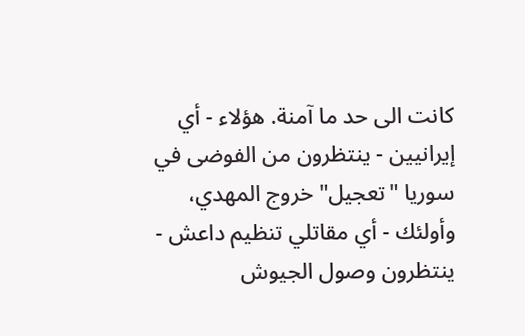كانت الى حد ما آمنة. هؤلاء - أي إيرانيين - ينتظرون من الفوضى في سوريا "تعجيل" خروج المهدي، وأولئك - أي مقاتلي تنظيم داعش - ينتظرون وصول الجيوش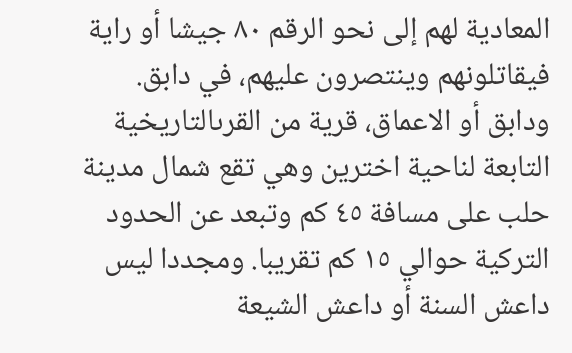المعادية لهم إلى نحو الرقم ٨٠ جيشا أو راية فيقاتلونهم وينتصرون عليهم، في دابق. ودابق أو الاعماق، قرية من القرىالتاريخية التابعة لناحية اخترين وهي تقع شمال مدينة حلب على مسافة ٤٥ كم وتبعد عن الحدود التركية حوالي ١٥ كم تقريبا. ومجددا ليس داعش السنة أو داعش الشيعة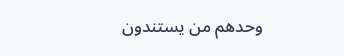وحدهم من يستندون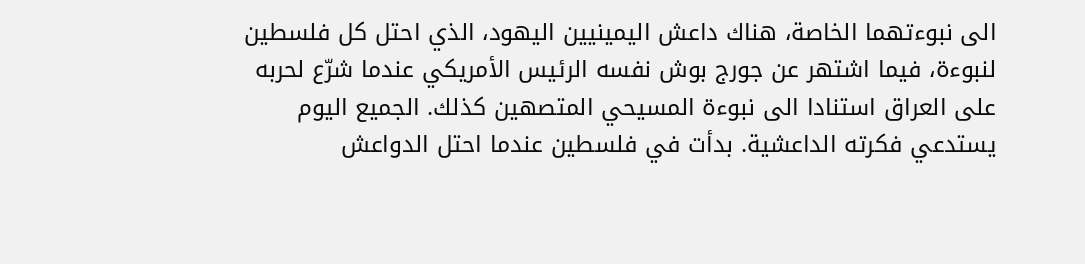الى نبوءتهما الخاصة، هناك داعش اليمينيين اليهود، الذي احتل كل فلسطين لنبوءة، فيما اشتهر عن جورج بوش نفسه الرئيس الأمريكي عندما شرّع لحربه على العراق استنادا الى نبوءة المسيحي المتصهين كذلك. الجميع اليوم يستدعي فكرته الداعشية. بدأت في فلسطين عندما احتل الدواعش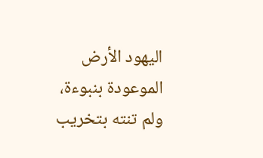اليهود الأرض الموعودة بنبوءة، ولم تنته بتخريب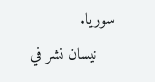سوريا.
    نيسان نشر في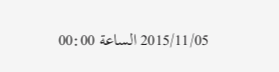2015/11/05 الساعة 00:00